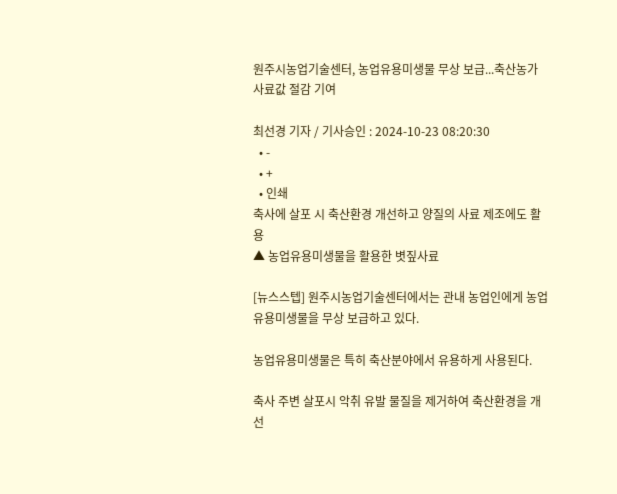원주시농업기술센터, 농업유용미생물 무상 보급...축산농가 사료값 절감 기여

최선경 기자 / 기사승인 : 2024-10-23 08:20:30
  • -
  • +
  • 인쇄
축사에 살포 시 축산환경 개선하고 양질의 사료 제조에도 활용
▲ 농업유용미생물을 활용한 볏짚사료

[뉴스스텝] 원주시농업기술센터에서는 관내 농업인에게 농업유용미생물을 무상 보급하고 있다.

농업유용미생물은 특히 축산분야에서 유용하게 사용된다.

축사 주변 살포시 악취 유발 물질을 제거하여 축산환경을 개선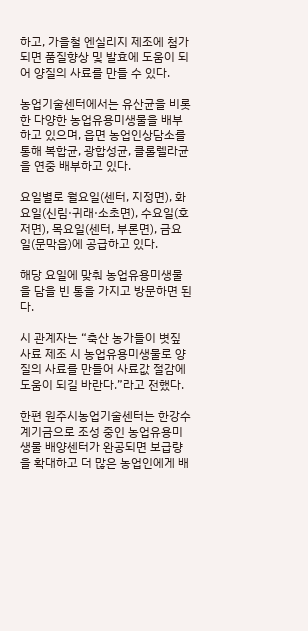하고, 가을철 엔실리지 제조에 첨가되면 품질향상 및 발효에 도움이 되어 양질의 사료를 만들 수 있다.

농업기술센터에서는 유산균을 비롯한 다양한 농업유용미생물을 배부하고 있으며, 읍면 농업인상담소를 통해 복합균, 광합성균, 클롤렐라균을 연중 배부하고 있다.

요일별로 월요일(센터, 지정면), 화요일(신림·귀래·소초면), 수요일(호저면), 목요일(센터, 부론면), 금요일(문막읍)에 공급하고 있다.

해당 요일에 맞춰 농업유용미생물을 담을 빈 통을 가지고 방문하면 된다.

시 관계자는 “축산 농가들이 볏짚 사료 제조 시 농업유용미생물로 양질의 사료를 만들어 사료값 절감에 도움이 되길 바란다.”라고 전했다.

한편 원주시농업기술센터는 한강수계기금으로 조성 중인 농업유용미생물 배양센터가 완공되면 보급량을 확대하고 더 많은 농업인에게 배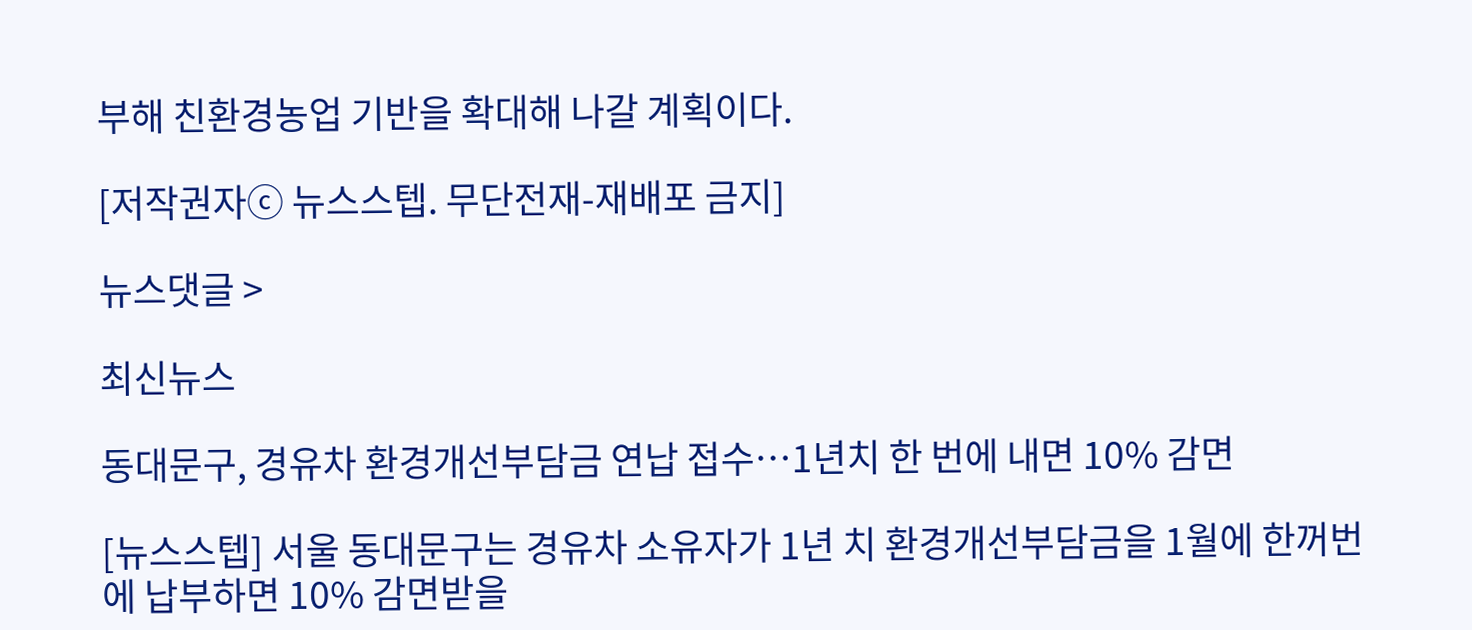부해 친환경농업 기반을 확대해 나갈 계획이다.

[저작권자ⓒ 뉴스스텝. 무단전재-재배포 금지]

뉴스댓글 >

최신뉴스

동대문구, 경유차 환경개선부담금 연납 접수…1년치 한 번에 내면 10% 감면

[뉴스스텝] 서울 동대문구는 경유차 소유자가 1년 치 환경개선부담금을 1월에 한꺼번에 납부하면 10% 감면받을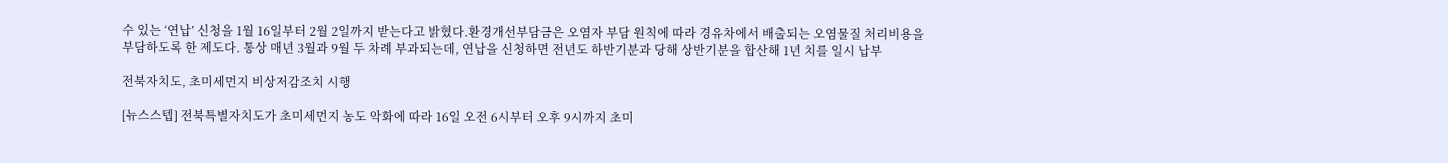수 있는 ‘연납’ 신청을 1월 16일부터 2월 2일까지 받는다고 밝혔다.환경개선부담금은 오염자 부담 원칙에 따라 경유차에서 배출되는 오염물질 처리비용을 부담하도록 한 제도다. 통상 매년 3월과 9월 두 차례 부과되는데, 연납을 신청하면 전년도 하반기분과 당해 상반기분을 합산해 1년 치를 일시 납부

전북자치도, 초미세먼지 비상저감조치 시행

[뉴스스텝] 전북특별자치도가 초미세먼지 농도 악화에 따라 16일 오전 6시부터 오후 9시까지 초미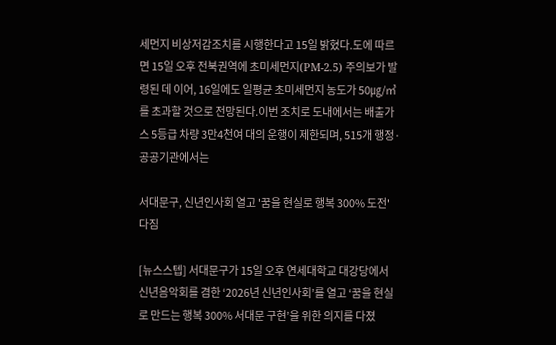세먼지 비상저감조치를 시행한다고 15일 밝혔다.도에 따르면 15일 오후 전북권역에 초미세먼지(PM-2.5) 주의보가 발령된 데 이어, 16일에도 일평균 초미세먼지 농도가 50㎍/㎥를 초과할 것으로 전망된다.이번 조치로 도내에서는 배출가스 5등급 차량 3만4천여 대의 운행이 제한되며, 515개 행정·공공기관에서는

서대문구, 신년인사회 열고 '꿈을 현실로 행복 300% 도전' 다짐

[뉴스스텝] 서대문구가 15일 오후 연세대학교 대강당에서 신년음악회를 겸한 ‘2026년 신년인사회’를 열고 ‘꿈을 현실로 만드는 행복 300% 서대문 구현’을 위한 의지를 다졌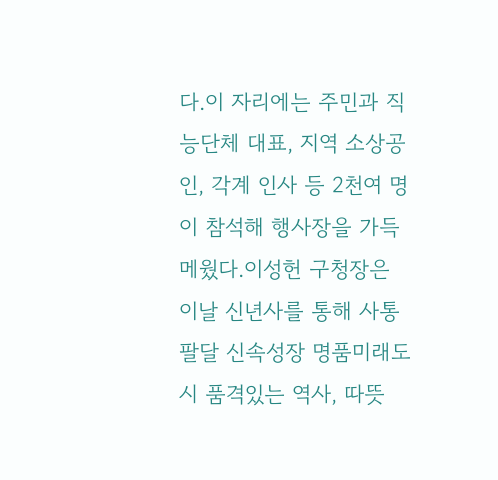다.이 자리에는 주민과 직능단체 대표, 지역 소상공인, 각계 인사 등 2천여 명이 참석해 행사장을 가득 메웠다.이성헌 구청장은 이날 신년사를 통해 사통팔달 신속성장 명품미래도시 품격있는 역사, 따뜻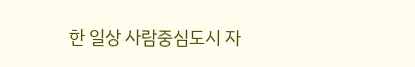한 일상 사람중심도시 자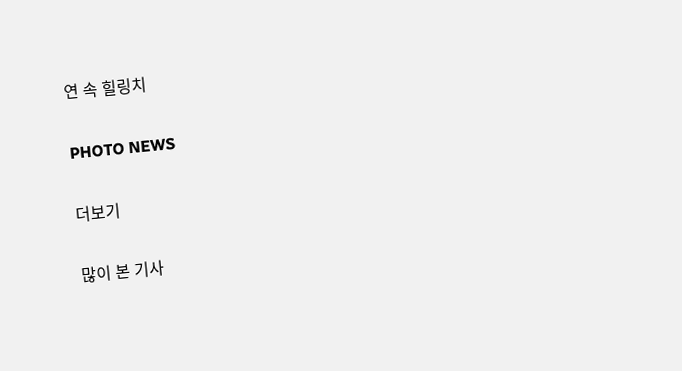연 속 힐링치

PHOTO NEWS

더보기

많이 본 기사